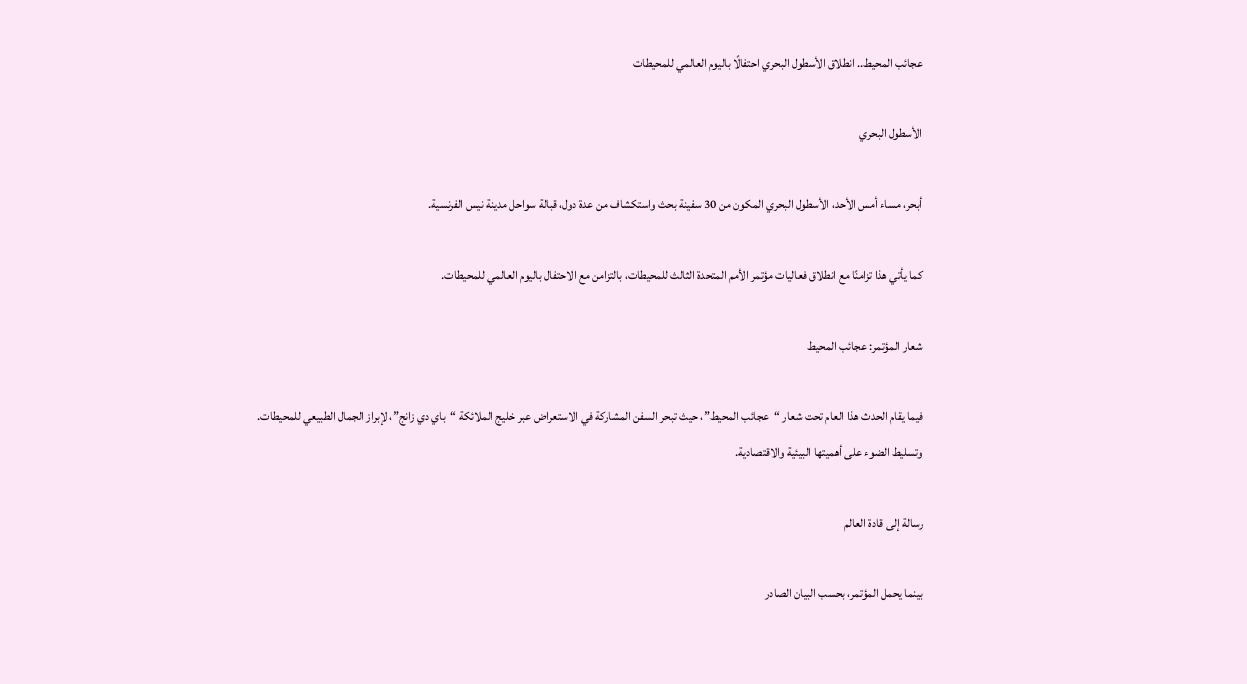عجائب المحيط.. انطلاق الأسطول البحري احتفالًا باليوم العالمي للمحيطات

الأسطول البحري

أبحر، مساء أمس الأحد، الأسطول البحري المكون من 30 سفينة بحث واستكشاف من عدة دول، قبالة سواحل مدينة نيس الفرنسية.

كما يأتي هذا تزامنًا مع انطلاق فعاليات مؤتمر الأمم المتحدة الثالث للمحيطات، بالتزامن مع الاحتفال باليوم العالمي للمحيطات.

شعار المؤتمر: عجائب المحيط

فيما يقام الحدث هذا العام تحت شعار “عجائب المحيط”، حيث تبحر السفن المشاركة في الاستعراض عبر خليج الملائكة “باي دي زانج”، لإبراز الجمال الطبيعي للمحيطات. وتسليط الضوء على أهميتها البيئية والاقتصادية.

رسالة إلى قادة العالم

بينما يحمل المؤتمر، بحسب البيان الصادر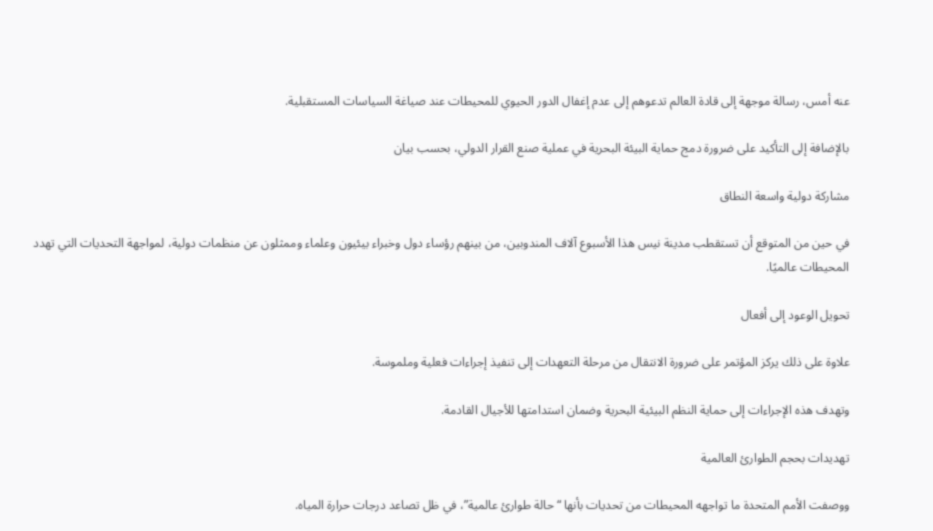عنه أمس، رسالة موجهة إلى قادة العالم تدعوهم إلى عدم إغفال الدور الحيوي للمحيطات عند صياغة السياسات المستقبلية.

بالإضافة إلى التأكيد على ضرورة دمج حماية البيئة البحرية في عملية صنع القرار الدولي، بحسب بيان

مشاركة دولية واسعة النطاق

في حين من المتوقع أن تستقطب مدينة نيس هذا الأسبوع آلاف المندوبين، من بينهم رؤساء دول وخبراء بيئيون وعلماء وممثلون عن منظمات دولية، لمواجهة التحديات التي تهدد المحيطات عالميًا.

تحويل الوعود إلى أفعال

علاوة على ذلك يركز المؤتمر على ضرورة الانتقال من مرحلة التعهدات إلى تنفيذ إجراءات فعلية وملموسة.

وتهدف هذه الإجراءات إلى حماية النظم البيئية البحرية وضمان استدامتها للأجيال القادمة.

تهديدات بحجم الطوارئ العالمية

ووصفت الأمم المتحدة ما تواجهه المحيطات من تحديات بأنها “حالة طوارئ عالمية”، في ظل تصاعد درجات حرارة المياه.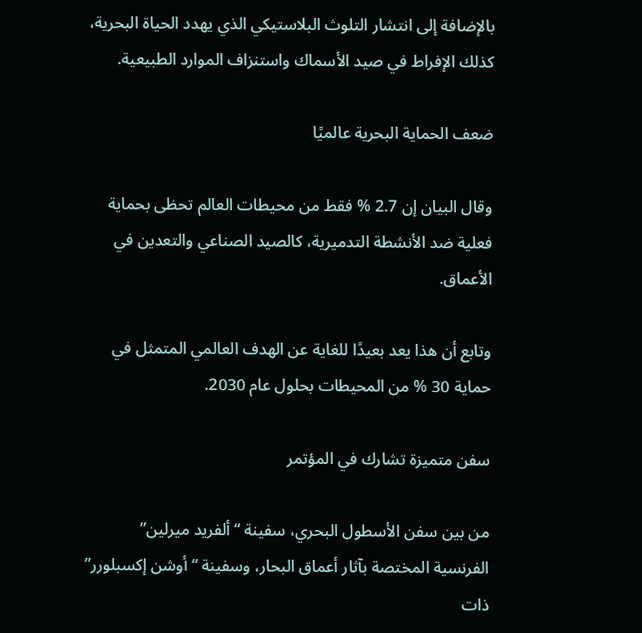بالإضافة إلى انتشار التلوث البلاستيكي الذي يهدد الحياة البحرية، كذلك الإفراط في صيد الأسماك واستنزاف الموارد الطبيعية.

ضعف الحماية البحرية عالميًا

وقال البيان إن 2.7 % فقط من محيطات العالم تحظى بحماية فعلية ضد الأنشطة التدميرية، كالصيد الصناعي والتعدين في الأعماق.

وتابع أن هذا يعد بعيدًا للغاية عن الهدف العالمي المتمثل في حماية 30 % من المحيطات بحلول عام 2030.

سفن متميزة تشارك في المؤتمر

من بين سفن الأسطول البحري، سفينة “ألفريد ميرلين” الفرنسية المختصة بآثار أعماق البحار، وسفينة “أوشن إكسبلورر” ذات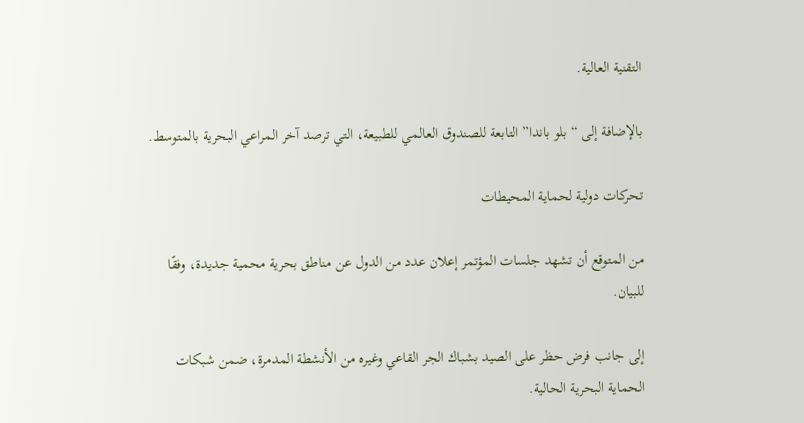التقنية العالية.

بالإضافة إلى “بلو باندا” التابعة للصندوق العالمي للطبيعة، التي ترصد آخر المراعي البحرية بالمتوسط.

تحركات دولية لحماية المحيطات

من المتوقع أن تشهد جلسات المؤتمر إعلان عدد من الدول عن مناطق بحرية محمية جديدة، وفقًا للبيان.

إلى جانب فرض حظر على الصيد بشباك الجر القاعي وغيره من الأنشطة المدمرة، ضمن شبكات الحماية البحرية الحالية.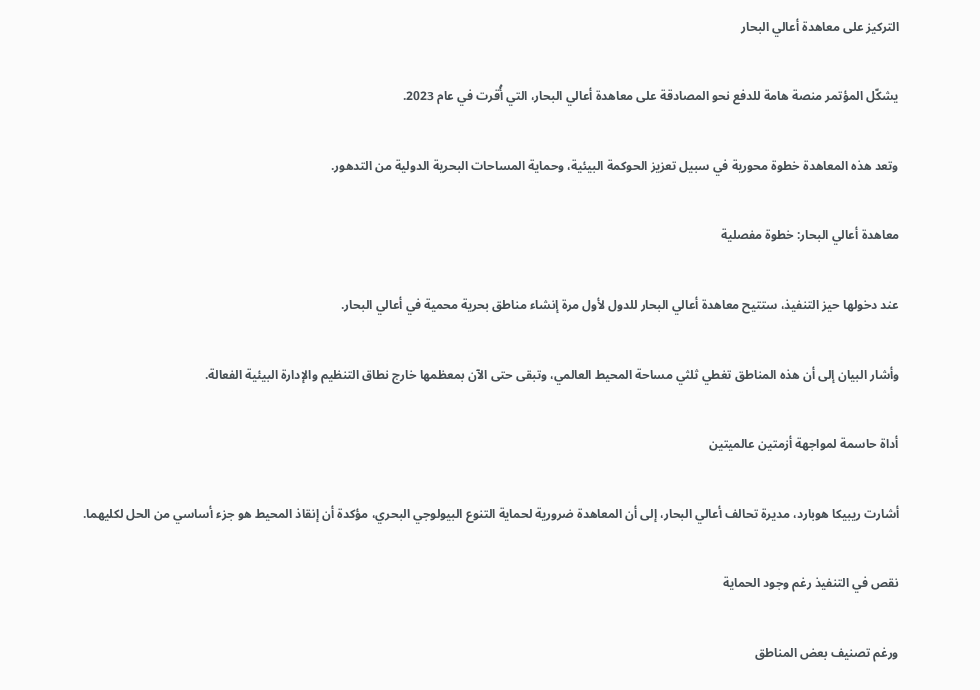التركيز على معاهدة أعالي البحار

يشكّل المؤتمر منصة هامة للدفع نحو المصادقة على معاهدة أعالي البحار، التي أُقرت في عام 2023.

وتعد هذه المعاهدة خطوة محورية في سبيل تعزيز الحوكمة البيئية، وحماية المساحات البحرية الدولية من التدهور.

معاهدة أعالي البحار: خطوة مفصلية

عند دخولها حيز التنفيذ، ستتيح معاهدة أعالي البحار للدول لأول مرة إنشاء مناطق بحرية محمية في أعالي البحار.

وأشار البيان إلى أن هذه المناطق تغطي ثلثي مساحة المحيط العالمي، وتبقى حتى الآن بمعظمها خارج نطاق التنظيم والإدارة البيئية الفعالة.

أداة حاسمة لمواجهة أزمتين عالميتين

أشارت ريبيكا هوبارد، مديرة تحالف أعالي البحار، إلى أن المعاهدة ضرورية لحماية التنوع البيولوجي البحري، مؤكدة أن إنقاذ المحيط هو جزء أساسي من الحل لكليهما.

نقص في التنفيذ رغم وجود الحماية

ورغم تصنيف بعض المناطق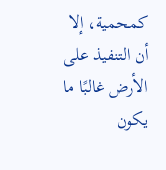كمحمية، إلا أن التنفيذ على الأرض غالبًا ما يكون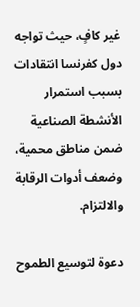غير كافٍ، حيث تواجه دول كفرنسا انتقادات بسبب استمرار الأنشطة الصناعية ضمن مناطق محمية، وضعف أدوات الرقابة والالتزام.

دعوة لتوسيع الطموح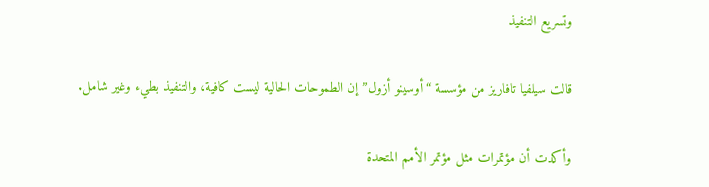وتسريع التنفيذ

قالت سيلفيا تافاريز من مؤسسة “أوسينو أزول” إن الطموحات الحالية ليست كافية، والتنفيذ بطيء وغير شامل.

وأكدت أن مؤتمرات مثل مؤتمر الأمم المتحدة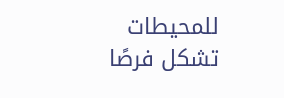للمحيطات تشكل فرصًا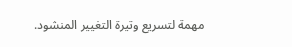مهمة لتسريع وتيرة التغيير المنشود.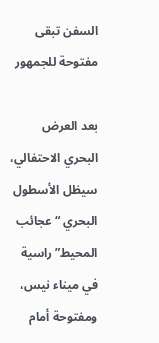السفن تبقى مفتوحة للجمهور

بعد العرض البحري الاحتفالي، سيظل الأسطول البحري “عجائب المحيط” راسية في ميناء نيس، ومفتوحة أمام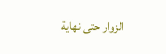الزوار حتى نهاية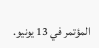المؤتمر في 13 يونيو.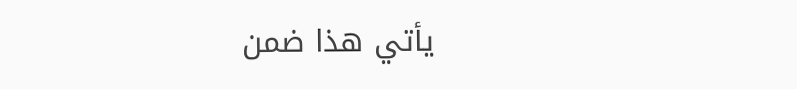يأتي هذا ضمن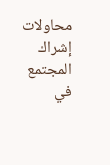محاولات إشراك المجتمع في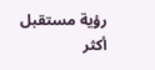رؤية مستقبل أكثر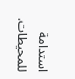استدامة للمحيطات.